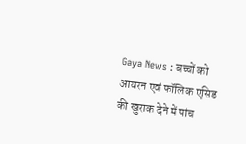Gaya News : बच्चों को आयरन एवं फॉलिक एसिड की खुराक देने में पांच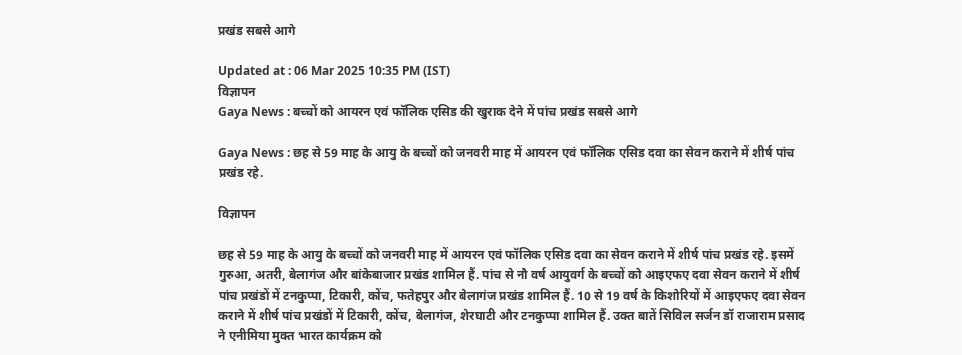प्रखंड सबसे आगे

Updated at : 06 Mar 2025 10:35 PM (IST)
विज्ञापन
Gaya News : बच्चों को आयरन एवं फॉलिक एसिड की खुराक देने में पांच प्रखंड सबसे आगे

Gaya News : छह से 59 माह के आयु के बच्चों को जनवरी माह में आयरन एवं फॉलिक एसिड दवा का सेवन कराने में शीर्ष पांच प्रखंड रहे.

विज्ञापन

छह से 59 माह के आयु के बच्चों को जनवरी माह में आयरन एवं फॉलिक एसिड दवा का सेवन कराने में शीर्ष पांच प्रखंड रहे. इसमें गुरुआ, अतरी, बेलागंज और बांकेबाजार प्रखंड शामिल हैं. पांच से नौ वर्ष आयुवर्ग के बच्चों को आइएफए दवा सेवन कराने में शीर्ष पांच प्रखंडों में टनकुप्पा, टिकारी, कोंच, फतेहपुर और बेलागंज प्रखंड शामिल हैं. 10 से 19 वर्ष के किशोरियों में आइएफए दवा सेवन कराने में शीर्ष पांच प्रखंडों में टिकारी, कोंच, बेलागंज, शेरघाटी और टनकुप्पा शामिल हैं. उक्त बातें सिविल सर्जन डॉ राजाराम प्रसाद ने एनीमिया मुक्त भारत कार्यक्रम को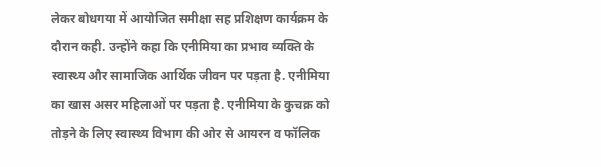लेकर बोधगया में आयोजित समीक्षा सह प्रशिक्षण कार्यक्रम के दौरान कही. उन्होंने कहा कि एनीमिया का प्रभाव व्यक्ति के स्वास्थ्य और सामाजिक आर्थिक जीवन पर पड़ता है. एनीमिया का खास असर महिलाओं पर पड़ता है. एनीमिया के कुचक्र को तोड़ने के लिए स्वास्थ्य विभाग की ओर से आयरन व फॉलिक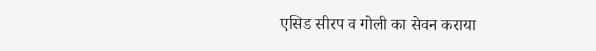एसिड सीरप व गोली का सेवन कराया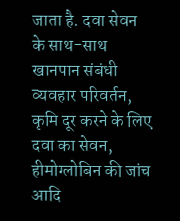जाता है. दवा सेवन के साथ-साथ खानपान संबंधी व्यवहार परिवर्तन, कृमि दूर करने के लिए दवा का सेवन, हीमोग्लोबिन की जांच आदि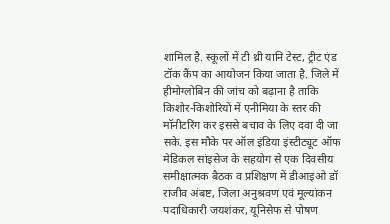शामिल है. स्कूलों में टी थ्री यानि टेस्ट, ट्रीट एंड टॉक कैंप का आयोजन किया जाता है. जिले में हीमोग्लोबिन की जांच को बढ़ाना है ताकि किशोर-किशोरियों में एनीमिया के स्तर की मॉनीटरिंग कर इससे बचाव के लिए दवा दी जा सके. इस मौके पर ऑल इंडिया इंस्टीट्यूट ऑफ मेडिकल सांइसेज के सहयोग से एक दिवसीय समीक्षात्मक बैठक व प्रशिक्षण में डीआइओ डॉ राजीव अंबष्ट, जिला अनुश्रवण एवं मूल्यांकन पदाधिकारी जयशंकर, यूनिसेफ से पोषण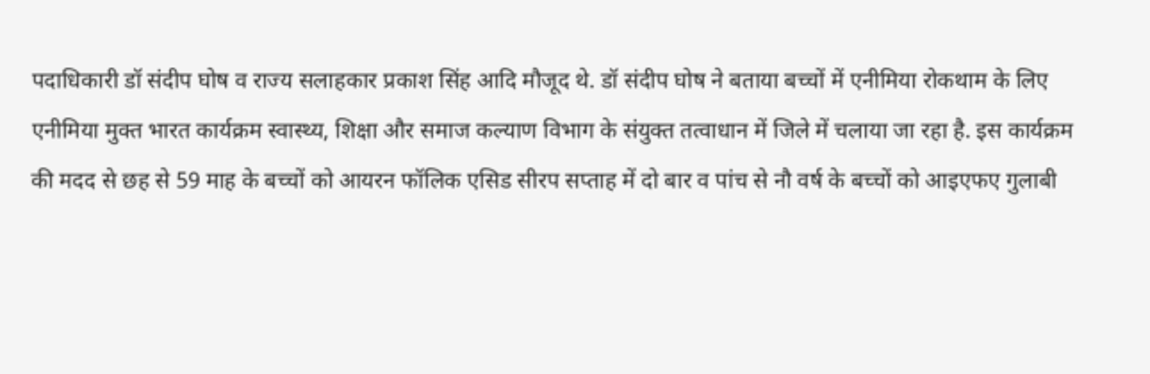पदाधिकारी डॉ संदीप घोष व राज्य सलाहकार प्रकाश सिंह आदि मौजूद थे. डॉ संदीप घोष ने बताया बच्चों में एनीमिया रोकथाम के लिए एनीमिया मुक्त भारत कार्यक्रम स्वास्थ्य, शिक्षा और समाज कल्याण विभाग के संयुक्त तत्वाधान में जिले में चलाया जा रहा है. इस कार्यक्रम की मदद से छह से 59 माह के बच्चों को आयरन फॉलिक एसिड सीरप सप्ताह में दो बार व पांच से नौ वर्ष के बच्चों को आइएफए गुलाबी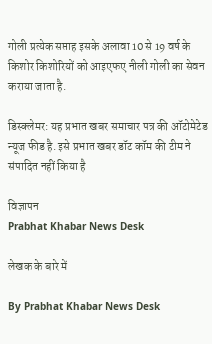गोली प्रत्येक सप्ताह इसके अलावा 10 से 19 वर्ष के किशोर किशोरियों को आइएफए नीली गोली का सेवन कराया जाता है.

डिस्क्लेमर: यह प्रभात खबर समाचार पत्र की ऑटोमेटेड न्यूज फीड है. इसे प्रभात खबर डॉट कॉम की टीम ने संपादित नहीं किया है

विज्ञापन
Prabhat Khabar News Desk

लेखक के बारे में

By Prabhat Khabar News Desk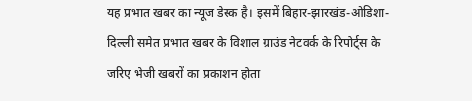यह प्रभात खबर का न्यूज डेस्क है। इसमें बिहार-झारखंड-ओडिशा-दिल्‍ली समेत प्रभात खबर के विशाल ग्राउंड नेटवर्क के रिपोर्ट्स के जरिए भेजी खबरों का प्रकाशन होता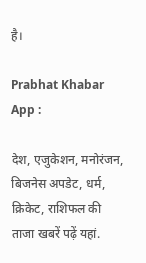है।

Prabhat Khabar App :

देश, एजुकेशन, मनोरंजन, बिजनेस अपडेट, धर्म, क्रिकेट, राशिफल की ताजा खबरें पढ़ें यहां.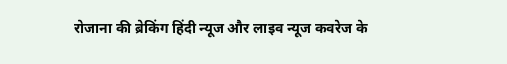रोजाना की ब्रेकिंग हिंदी न्यूज और लाइव न्यूज कवरेज के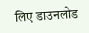लिए डाउनलोड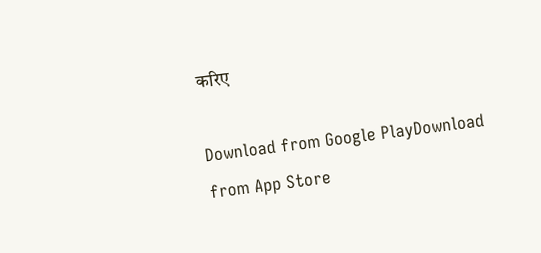करिए

Download from Google PlayDownload from App Store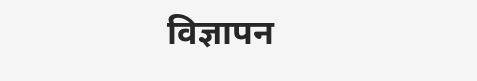विज्ञापन